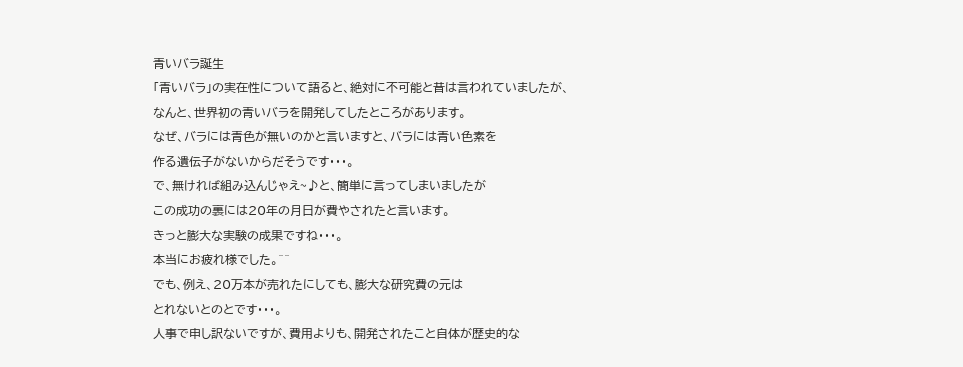青いバラ誕生
「青いバラ」の実在性について語ると、絶対に不可能と昔は言われていましたが、
なんと、世界初の青いバラを開発してしたところがあります。
なぜ、バラには青色が無いのかと言いますと、バラには青い色素を
作る遺伝子がないからだそうです・・・。
で、無ければ組み込んじゃえ~♪と、簡単に言ってしまいましたが
この成功の裏には20年の月日が費やされたと言います。
きっと膨大な実験の成果ですね・・・。
本当にお疲れ様でした。^^
でも、例え、20万本が売れたにしても、膨大な研究費の元は
とれないとのとです・・・。
人事で申し訳ないですが、費用よりも、開発されたこと自体が歴史的な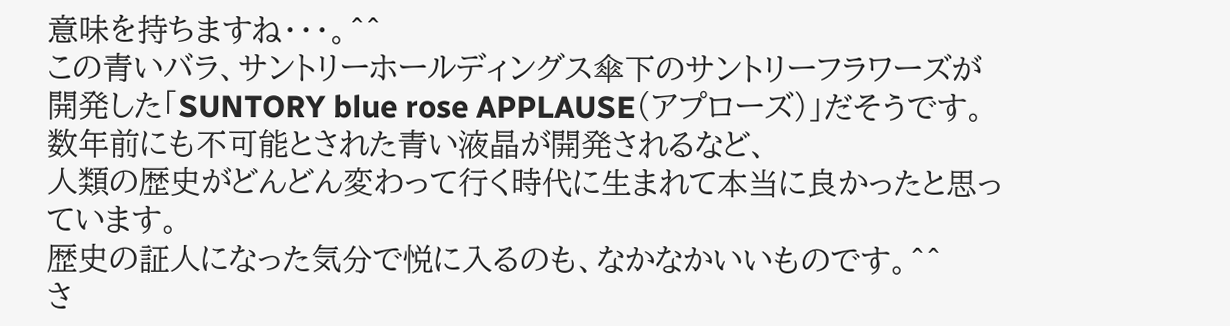意味を持ちますね・・・。^^
この青いバラ、サントリーホールディングス傘下のサントリーフラワーズが
開発した「SUNTORY blue rose APPLAUSE(アプローズ)」だそうです。
数年前にも不可能とされた青い液晶が開発されるなど、
人類の歴史がどんどん変わって行く時代に生まれて本当に良かったと思っています。
歴史の証人になった気分で悦に入るのも、なかなかいいものです。^^
さ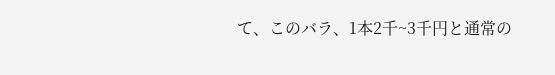て、このバラ、1本2千~3千円と通常の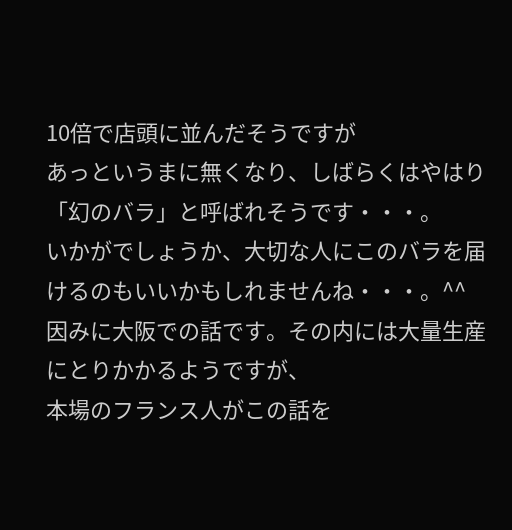10倍で店頭に並んだそうですが
あっというまに無くなり、しばらくはやはり「幻のバラ」と呼ばれそうです・・・。
いかがでしょうか、大切な人にこのバラを届けるのもいいかもしれませんね・・・。^^
因みに大阪での話です。その内には大量生産にとりかかるようですが、
本場のフランス人がこの話を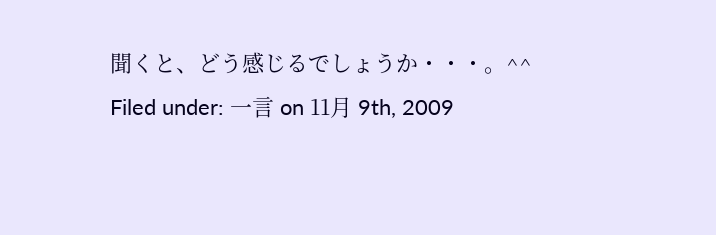聞くと、どう感じるでしょうか・・・。^^
Filed under: 一言 on 11月 9th, 2009